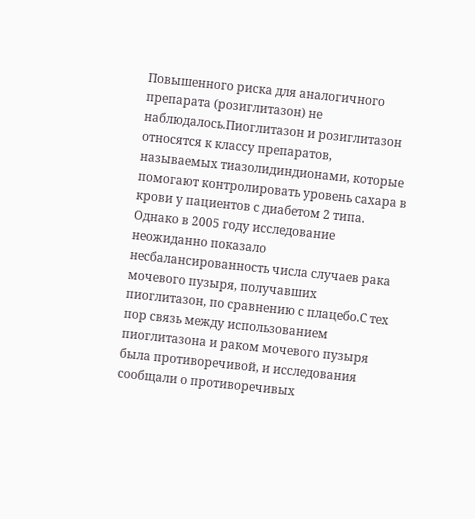Повышенного риска для аналогичного препарата (розиглитазон) не наблюдалось.Пиоглитазон и розиглитазон относятся к классу препаратов, называемых тиазолидиндионами, которые помогают контролировать уровень сахара в крови у пациентов с диабетом 2 типа.
Однако в 2005 году исследование неожиданно показало несбалансированность числа случаев рака мочевого пузыря, получавших пиоглитазон, по сравнению с плацебо.С тех пор связь между использованием пиоглитазона и раком мочевого пузыря была противоречивой, и исследования сообщали о противоречивых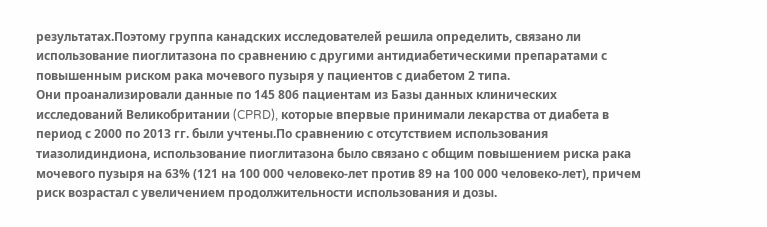результатах.Поэтому группа канадских исследователей решила определить, связано ли использование пиоглитазона по сравнению с другими антидиабетическими препаратами с повышенным риском рака мочевого пузыря у пациентов с диабетом 2 типа.
Они проанализировали данные по 145 806 пациентам из Базы данных клинических исследований Великобритании (CPRD), которые впервые принимали лекарства от диабета в период с 2000 по 2013 гг. были учтены.По сравнению с отсутствием использования тиазолидиндиона, использование пиоглитазона было связано с общим повышением риска рака мочевого пузыря на 63% (121 на 100 000 человеко-лет против 89 на 100 000 человеко-лет), причем риск возрастал с увеличением продолжительности использования и дозы.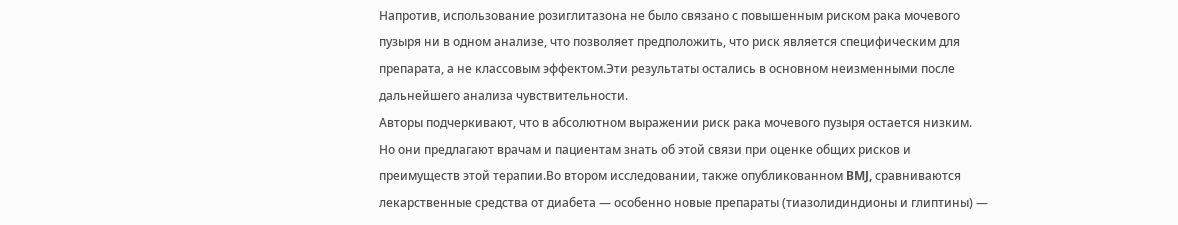Напротив, использование розиглитазона не было связано с повышенным риском рака мочевого пузыря ни в одном анализе, что позволяет предположить, что риск является специфическим для препарата, а не классовым эффектом.Эти результаты остались в основном неизменными после дальнейшего анализа чувствительности.
Авторы подчеркивают, что в абсолютном выражении риск рака мочевого пузыря остается низким. Но они предлагают врачам и пациентам знать об этой связи при оценке общих рисков и преимуществ этой терапии.Во втором исследовании, также опубликованном BMJ, сравниваются лекарственные средства от диабета — особенно новые препараты (тиазолидиндионы и глиптины) —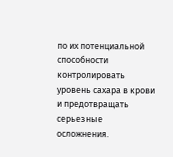по их потенциальной способности контролировать уровень сахара в крови и предотвращать серьезные осложнения.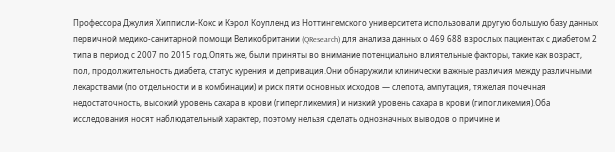Профессора Джулия Хипписли-Кокс и Кэрол Коупленд из Ноттингемского университета использовали другую большую базу данных первичной медико-санитарной помощи Великобритании (QResearch) для анализа данных о 469 688 взрослых пациентах с диабетом 2 типа в период с 2007 по 2015 год.Опять же, были приняты во внимание потенциально влиятельные факторы, такие как возраст, пол, продолжительность диабета, статус курения и депривация.Они обнаружили клинически важные различия между различными лекарствами (по отдельности и в комбинации) и риск пяти основных исходов — слепота, ампутация, тяжелая почечная недостаточность, высокий уровень сахара в крови (гипергликемия) и низкий уровень сахара в крови (гипогликемия).Оба исследования носят наблюдательный характер, поэтому нельзя сделать однозначных выводов о причине и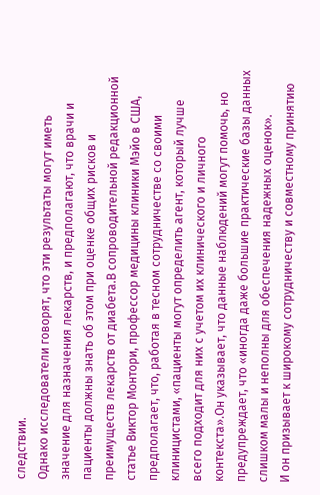следствии.
Однако исследователи говорят, что эти результаты могут иметь значение для назначения лекарств, и предполагают, что врачи и пациенты должны знать об этом при оценке общих рисков и преимуществ лекарств от диабета.В сопроводительной редакционной статье Виктор Монтори, профессор медицины клиники Мэйо в США, предполагает, что, работая в тесном сотрудничестве со своими клиницистами, «пациенты могут определить агент, который лучше всего подходит для них с учетом их клинического и личного контекста».Он указывает, что данные наблюдений могут помочь, но предупреждает, что «иногда даже большие практические базы данных слишком малы и неполны для обеспечения надежных оценок».
И он призывает к широкому сотрудничеству и совместному принятию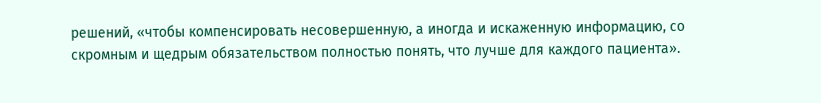решений, «чтобы компенсировать несовершенную, а иногда и искаженную информацию, со скромным и щедрым обязательством полностью понять, что лучше для каждого пациента».